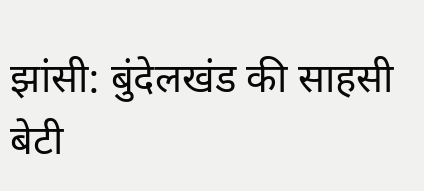झांसी: बुंदेलखंड की साहसी बेटी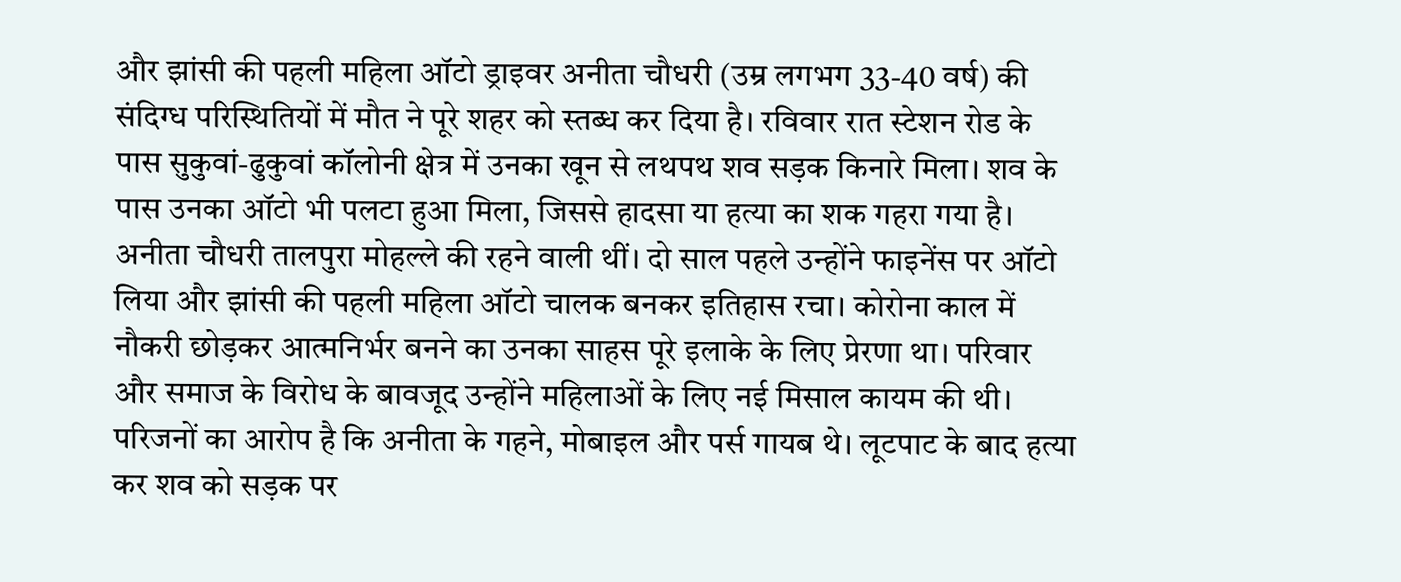और झांसी की पहली महिला ऑटो ड्राइवर अनीता चौधरी (उम्र लगभग 33-40 वर्ष) की संदिग्ध परिस्थितियों में मौत ने पूरे शहर को स्तब्ध कर दिया है। रविवार रात स्टेशन रोड के पास सुकुवां-ढुकुवां कॉलोनी क्षेत्र में उनका खून से लथपथ शव सड़क किनारे मिला। शव के पास उनका ऑटो भी पलटा हुआ मिला, जिससे हादसा या हत्या का शक गहरा गया है।
अनीता चौधरी तालपुरा मोहल्ले की रहने वाली थीं। दो साल पहले उन्होंने फाइनेंस पर ऑटो लिया और झांसी की पहली महिला ऑटो चालक बनकर इतिहास रचा। कोरोना काल में नौकरी छोड़कर आत्मनिर्भर बनने का उनका साहस पूरे इलाके के लिए प्रेरणा था। परिवार और समाज के विरोध के बावजूद उन्होंने महिलाओं के लिए नई मिसाल कायम की थी।
परिजनों का आरोप है कि अनीता के गहने, मोबाइल और पर्स गायब थे। लूटपाट के बाद हत्या कर शव को सड़क पर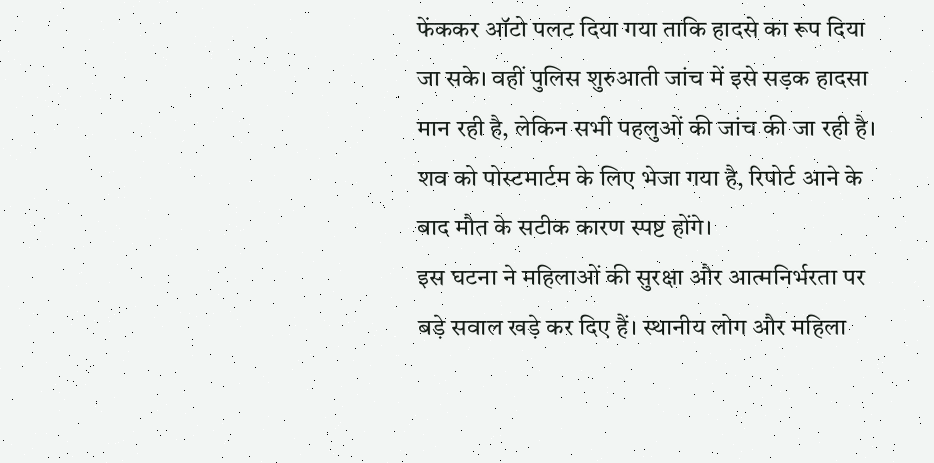फेंककर ऑटो पलट दिया गया ताकि हादसे का रूप दिया जा सके। वहीं पुलिस शुरुआती जांच में इसे सड़क हादसा मान रही है, लेकिन सभी पहलुओं की जांच की जा रही है। शव को पोस्टमार्टम के लिए भेजा गया है, रिपोर्ट आने के बाद मौत के सटीक कारण स्पष्ट होंगे।
इस घटना ने महिलाओं की सुरक्षा और आत्मनिर्भरता पर बड़े सवाल खड़े कर दिए हैं। स्थानीय लोग और महिला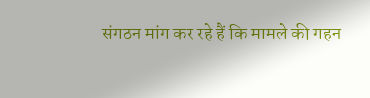संगठन मांग कर रहे हैं कि मामले की गहन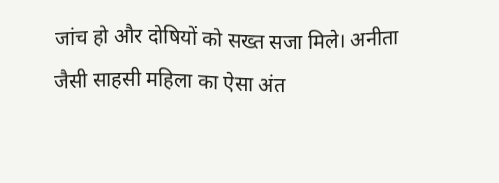जांच हो और दोषियों को सख्त सजा मिले। अनीता जैसी साहसी महिला का ऐसा अंत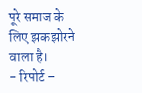पूरे समाज के लिए झकझोरने वाला है।
- रिपोर्ट –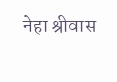नेहा श्रीवास